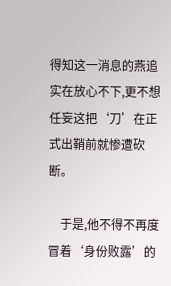得知这一消息的燕追实在放心不下,更不想任妄这把‘刀’在正式出鞘前就惨遭砍断。

    于是,他不得不再度冒着‘身份败露’的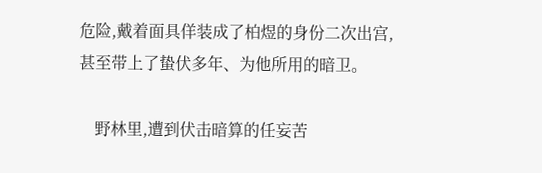危险,戴着面具佯装成了柏煜的身份二次出宫,甚至带上了蛰伏多年、为他所用的暗卫。

    野林里,遭到伏击暗算的任妄苦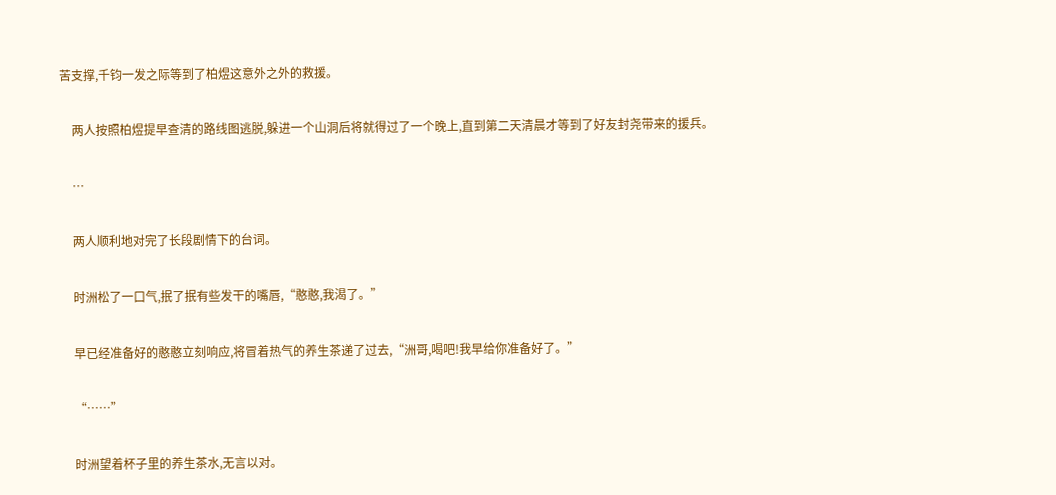苦支撑,千钧一发之际等到了柏煜这意外之外的救援。

    两人按照柏煜提早查清的路线图逃脱,躲进一个山洞后将就得过了一个晚上,直到第二天清晨才等到了好友封尧带来的援兵。

    …

    两人顺利地对完了长段剧情下的台词。

    时洲松了一口气,抿了抿有些发干的嘴唇,“憨憨,我渴了。”

    早已经准备好的憨憨立刻响应,将冒着热气的养生茶递了过去,“洲哥,喝吧!我早给你准备好了。”

    “……”

    时洲望着杯子里的养生茶水,无言以对。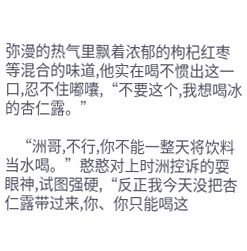弥漫的热气里飘着浓郁的枸杞红枣等混合的味道,他实在喝不惯出这一口,忍不住嘟囔,“不要这个,我想喝冰的杏仁露。”

    “洲哥,不行,你不能一整天将饮料当水喝。”憨憨对上时洲控诉的耍眼神,试图强硬,“反正我今天没把杏仁露带过来,你、你只能喝这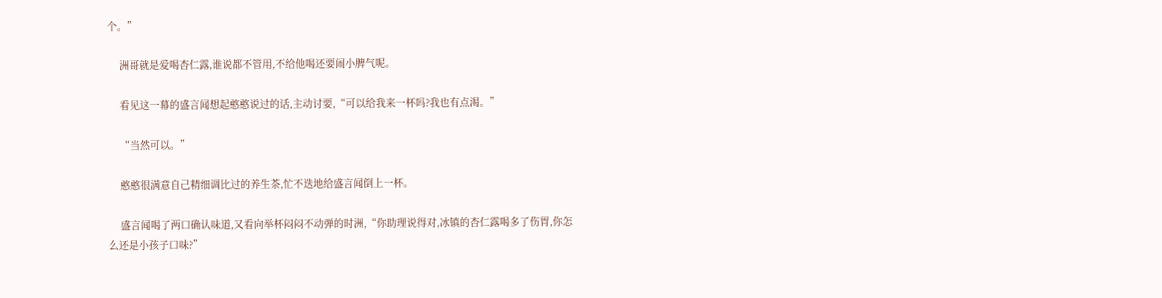个。”

    洲哥就是爱喝杏仁露,谁说都不管用,不给他喝还要闹小脾气呢。

    看见这一幕的盛言闻想起憨憨说过的话,主动讨要,“可以给我来一杯吗?我也有点渴。”

    “当然可以。”

    憨憨很满意自己精细调比过的养生茶,忙不迭地给盛言闻倒上一杯。

    盛言闻喝了两口确认味道,又看向举杯闷闷不动弹的时洲,“你助理说得对,冰镇的杏仁露喝多了伤胃,你怎么还是小孩子口味?”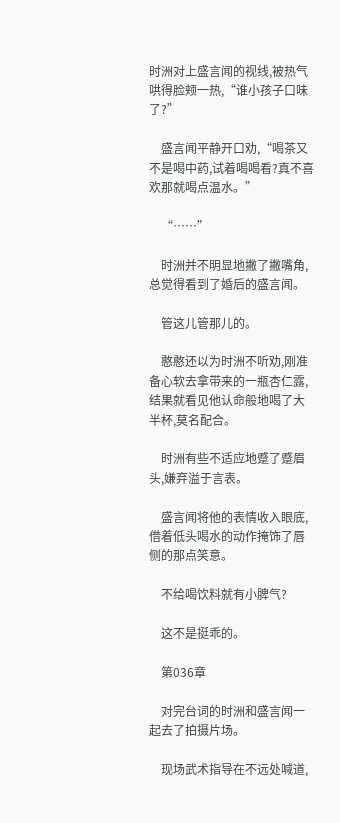时洲对上盛言闻的视线,被热气哄得脸颊一热,“谁小孩子口味了?”

    盛言闻平静开口劝,“喝茶又不是喝中药,试着喝喝看?真不喜欢那就喝点温水。”

    “……”

    时洲并不明显地撇了撇嘴角,总觉得看到了婚后的盛言闻。

    管这儿管那儿的。

    憨憨还以为时洲不听劝,刚准备心软去拿带来的一瓶杏仁露,结果就看见他认命般地喝了大半杯,莫名配合。

    时洲有些不适应地蹙了蹙眉头,嫌弃溢于言表。

    盛言闻将他的表情收入眼底,借着低头喝水的动作掩饰了唇侧的那点笑意。

    不给喝饮料就有小脾气?

    这不是挺乖的。

    第036章

    对完台词的时洲和盛言闻一起去了拍摄片场。

    现场武术指导在不远处喊道,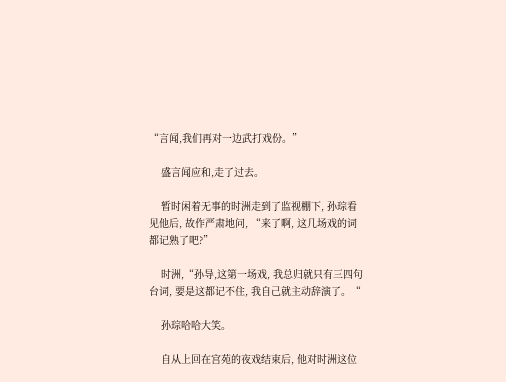“言闻,我们再对一边武打戏份。”

    盛言闻应和,走了过去。

    暂时闲着无事的时洲走到了监视棚下, 孙琮看见他后, 故作严肃地问, “来了啊, 这几场戏的词都记熟了吧?”

    时洲,“孙导,这第一场戏, 我总归就只有三四句台词, 要是这都记不住, 我自己就主动辞演了。“

    孙琮哈哈大笑。

    自从上回在宫苑的夜戏结束后, 他对时洲这位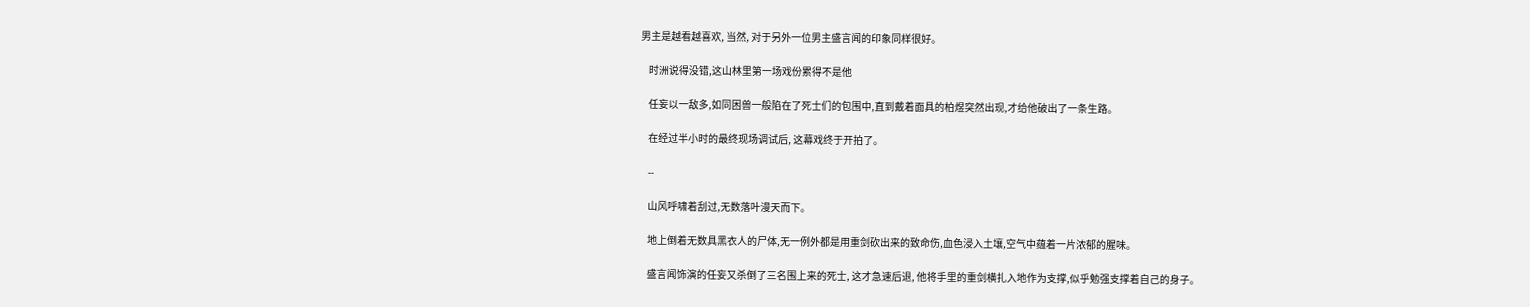男主是越看越喜欢, 当然, 对于另外一位男主盛言闻的印象同样很好。

    时洲说得没错,这山林里第一场戏份累得不是他

    任妄以一敌多,如同困兽一般陷在了死士们的包围中,直到戴着面具的柏煜突然出现,才给他破出了一条生路。

    在经过半小时的最终现场调试后, 这幕戏终于开拍了。

    --

    山风呼啸着刮过,无数落叶漫天而下。

    地上倒着无数具黑衣人的尸体,无一例外都是用重剑砍出来的致命伤,血色浸入土壤,空气中蕴着一片浓郁的腥味。

    盛言闻饰演的任妄又杀倒了三名围上来的死士, 这才急速后退, 他将手里的重剑横扎入地作为支撑,似乎勉强支撑着自己的身子。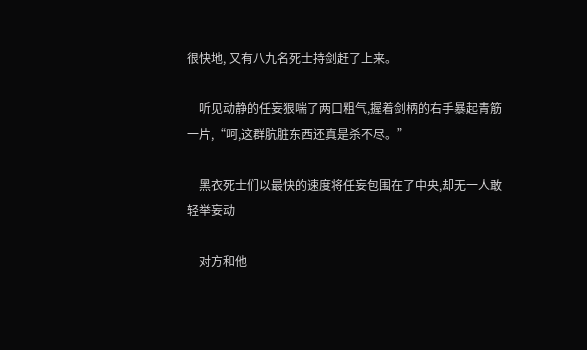很快地, 又有八九名死士持剑赶了上来。

    听见动静的任妄狠喘了两口粗气,握着剑柄的右手暴起青筋一片,“呵,这群肮脏东西还真是杀不尽。”

    黑衣死士们以最快的速度将任妄包围在了中央,却无一人敢轻举妄动

    对方和他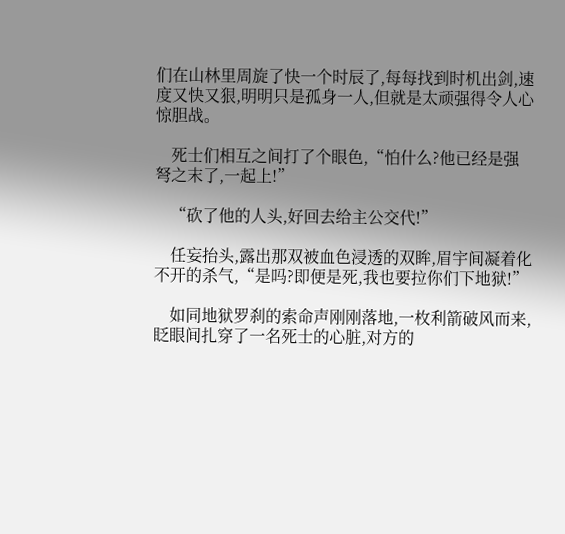们在山林里周旋了快一个时辰了,每每找到时机出剑,速度又快又狠,明明只是孤身一人,但就是太顽强得令人心惊胆战。

    死士们相互之间打了个眼色,“怕什么?他已经是强弩之末了,一起上!”

    “砍了他的人头,好回去给主公交代!”

    任妄抬头,露出那双被血色浸透的双眸,眉宇间凝着化不开的杀气,“是吗?即便是死,我也要拉你们下地狱!”

    如同地狱罗刹的索命声刚刚落地,一枚利箭破风而来,眨眼间扎穿了一名死士的心脏,对方的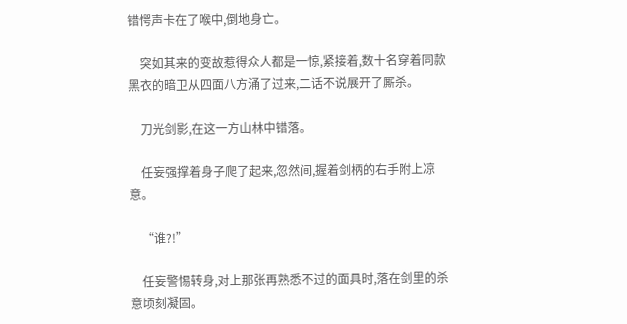错愕声卡在了喉中,倒地身亡。

    突如其来的变故惹得众人都是一惊,紧接着,数十名穿着同款黑衣的暗卫从四面八方涌了过来,二话不说展开了厮杀。

    刀光剑影,在这一方山林中错落。

    任妄强撑着身子爬了起来,忽然间,握着剑柄的右手附上凉意。

    “谁?!”

    任妄警惕转身,对上那张再熟悉不过的面具时,落在剑里的杀意顷刻凝固。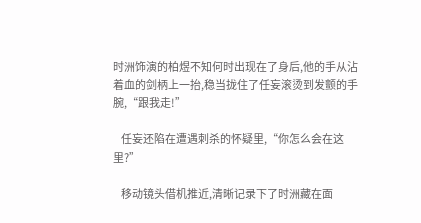时洲饰演的柏煜不知何时出现在了身后,他的手从沾着血的剑柄上一抬,稳当拢住了任妄滚烫到发颤的手腕,“跟我走!”

    任妄还陷在遭遇刺杀的怀疑里,“你怎么会在这里?”

    移动镜头借机推近,清晰记录下了时洲藏在面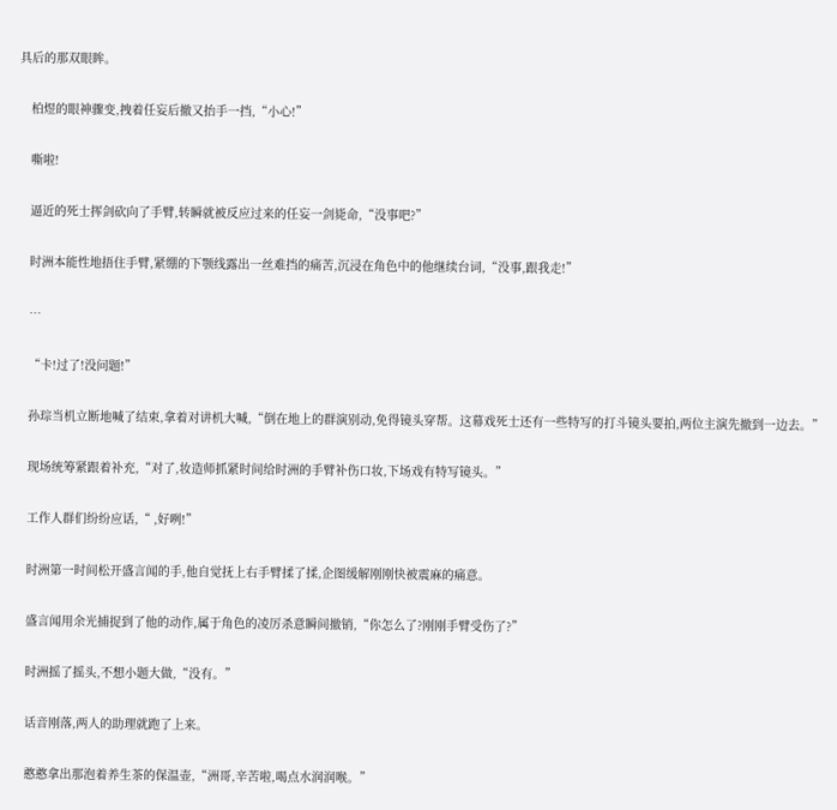具后的那双眼眸。

    柏煜的眼神骤变,拽着任妄后撤又抬手一挡,“小心!”

    嘶啦!

    逼近的死士挥剑砍向了手臂,转瞬就被反应过来的任妄一剑毙命,“没事吧?”

    时洲本能性地捂住手臂,紧绷的下颚线露出一丝难挡的痛苦,沉浸在角色中的他继续台词,“没事,跟我走!”

    …

    “卡!过了!没问题!”

    孙琮当机立断地喊了结束,拿着对讲机大喊,“倒在地上的群演别动,免得镜头穿帮。这幕戏死士还有一些特写的打斗镜头要拍,两位主演先撤到一边去。”

    现场统筹紧跟着补充,“对了,妆造师抓紧时间给时洲的手臂补伤口妆,下场戏有特写镜头。”

    工作人群们纷纷应话,“ ,好咧!”

    时洲第一时间松开盛言闻的手,他自觉抚上右手臂揉了揉,企图缓解刚刚快被震麻的痛意。

    盛言闻用余光捕捉到了他的动作,属于角色的凌厉杀意瞬间撤销,“你怎么了?刚刚手臂受伤了?”

    时洲摇了摇头,不想小题大做,“没有。”

    话音刚落,两人的助理就跑了上来。

    憨憨拿出那泡着养生茶的保温壶,“洲哥,辛苦啦,喝点水润润喉。”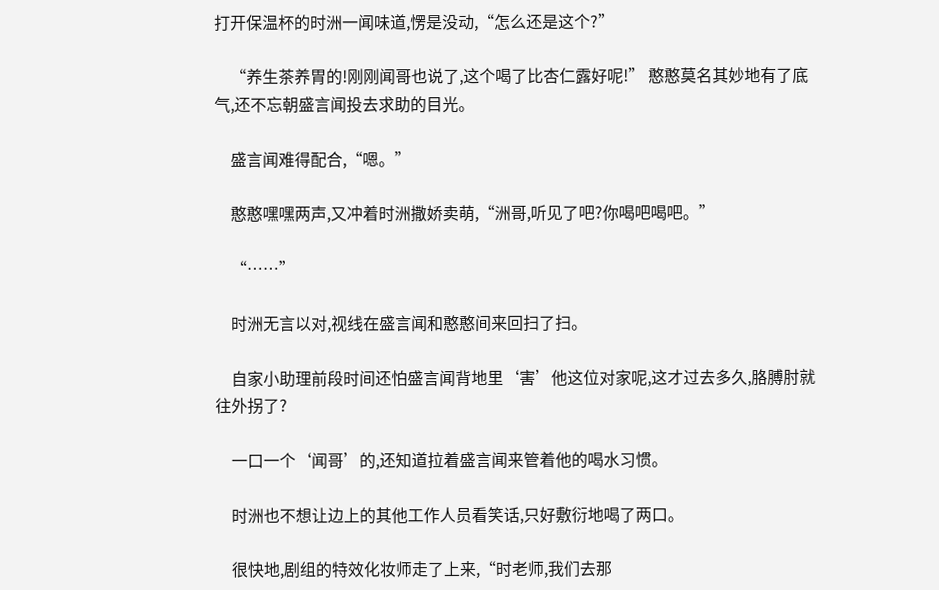打开保温杯的时洲一闻味道,愣是没动,“怎么还是这个?”

    “养生茶养胃的!刚刚闻哥也说了,这个喝了比杏仁露好呢!” 憨憨莫名其妙地有了底气,还不忘朝盛言闻投去求助的目光。

    盛言闻难得配合,“嗯。”

    憨憨嘿嘿两声,又冲着时洲撒娇卖萌,“洲哥,听见了吧?你喝吧喝吧。”

    “……”

    时洲无言以对,视线在盛言闻和憨憨间来回扫了扫。

    自家小助理前段时间还怕盛言闻背地里‘害’他这位对家呢,这才过去多久,胳膊肘就往外拐了?

    一口一个‘闻哥’的,还知道拉着盛言闻来管着他的喝水习惯。

    时洲也不想让边上的其他工作人员看笑话,只好敷衍地喝了两口。

    很快地,剧组的特效化妆师走了上来,“时老师,我们去那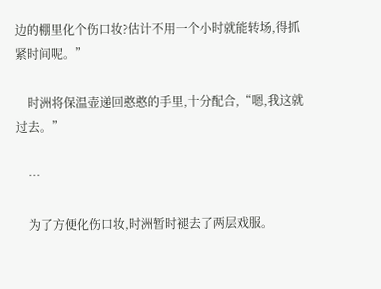边的棚里化个伤口妆?估计不用一个小时就能转场,得抓紧时间呢。”

    时洲将保温壶递回憨憨的手里,十分配合,“嗯,我这就过去。”

    …

    为了方便化伤口妆,时洲暂时褪去了两层戏服。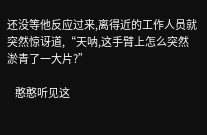还没等他反应过来,离得近的工作人员就突然惊讶道,“天呐,这手臂上怎么突然淤青了一大片?”

    憨憨听见这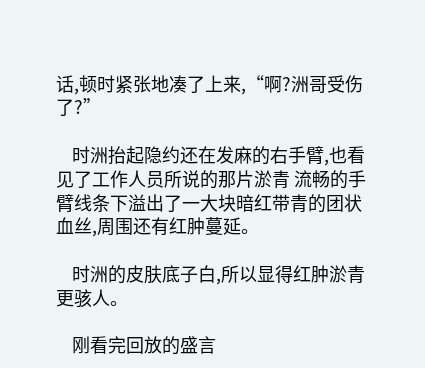话,顿时紧张地凑了上来,“啊?洲哥受伤了?”

    时洲抬起隐约还在发麻的右手臂,也看见了工作人员所说的那片淤青 流畅的手臂线条下溢出了一大块暗红带青的团状血丝,周围还有红肿蔓延。

    时洲的皮肤底子白,所以显得红肿淤青更骇人。

    刚看完回放的盛言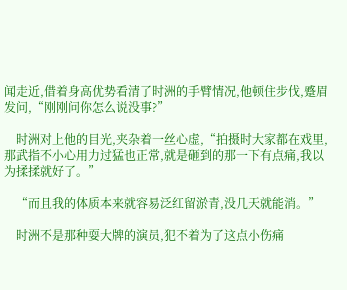闻走近,借着身高优势看清了时洲的手臂情况,他顿住步伐,蹙眉发问,“刚刚问你怎么说没事?”

    时洲对上他的目光,夹杂着一丝心虚,“拍摄时大家都在戏里,那武指不小心用力过猛也正常,就是砸到的那一下有点痛,我以为揉揉就好了。”

    “而且我的体质本来就容易泛红留淤青,没几天就能消。”

    时洲不是那种耍大牌的演员,犯不着为了这点小伤痛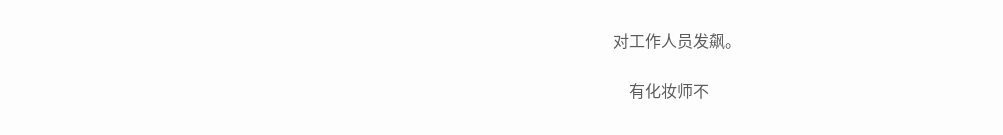对工作人员发飙。

    有化妆师不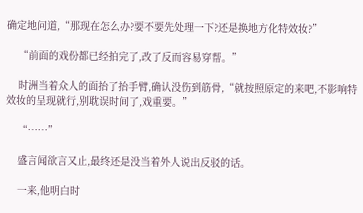确定地问道,“那现在怎么办?要不要先处理一下?还是换地方化特效妆?”

    “前面的戏份都已经拍完了,改了反而容易穿帮。”

    时洲当着众人的面抬了抬手臂,确认没伤到筋骨,“就按照原定的来吧,不影响特效妆的呈现就行,别耽误时间了,戏重要。”

    “……”

    盛言闻欲言又止,最终还是没当着外人说出反驳的话。

    一来,他明白时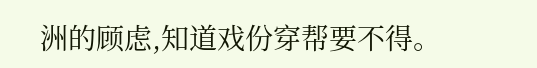洲的顾虑,知道戏份穿帮要不得。